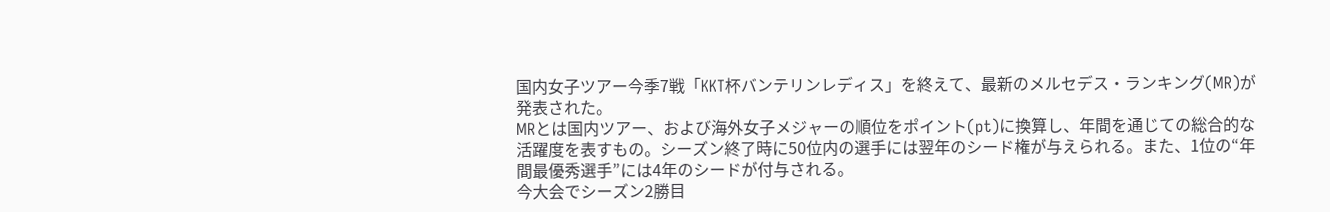国内女子ツアー今季7戦「KKT杯バンテリンレディス」を終えて、最新のメルセデス・ランキング(MR)が発表された。
MRとは国内ツアー、および海外女子メジャーの順位をポイント(pt)に換算し、年間を通じての総合的な活躍度を表すもの。シーズン終了時に50位内の選手には翌年のシード権が与えられる。また、1位の“年間最優秀選手”には4年のシードが付与される。
今大会でシーズン2勝目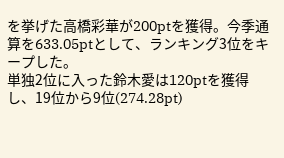を挙げた高橋彩華が200ptを獲得。今季通算を633.05ptとして、ランキング3位をキープした。
単独2位に入った鈴木愛は120ptを獲得し、19位から9位(274.28pt)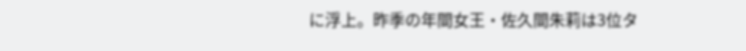に浮上。昨季の年間女王・佐久間朱莉は3位タ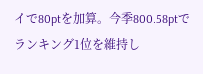イで80ptを加算。今季800.58ptでランキング1位を維持し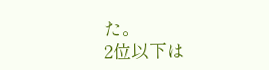た。
2位以下は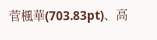菅楓華(703.83pt)、高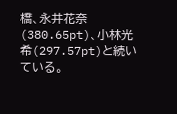橋、永井花奈(380.65pt)、小林光希(297.57pt)と続いている。